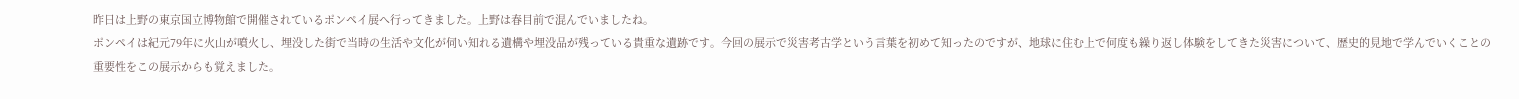昨日は上野の東京国立博物館で開催されているポンペイ展へ行ってきました。上野は春目前で混んでいましたね。
ポンペイは紀元79年に火山が噴火し、埋没した街で当時の生活や文化が伺い知れる遺構や埋没品が残っている貴重な遺跡です。今回の展示で災害考古学という言葉を初めて知ったのですが、地球に住む上で何度も繰り返し体験をしてきた災害について、歴史的見地で学んでいくことの重要性をこの展示からも覚えました。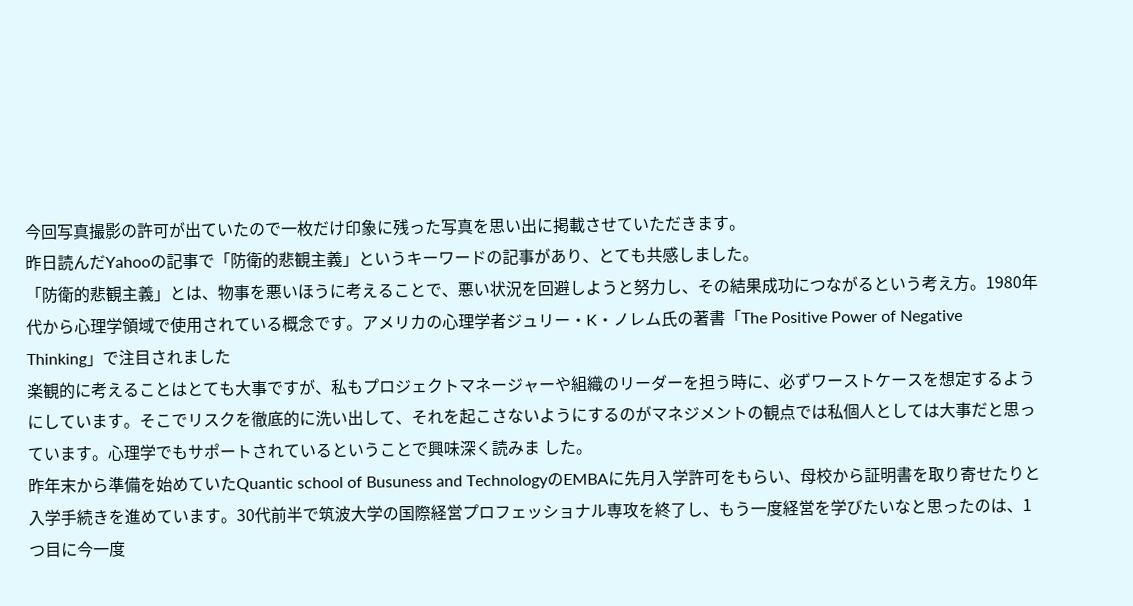今回写真撮影の許可が出ていたので一枚だけ印象に残った写真を思い出に掲載させていただきます。
昨日読んだYahooの記事で「防衛的悲観主義」というキーワードの記事があり、とても共感しました。
「防衛的悲観主義」とは、物事を悪いほうに考えることで、悪い状況を回避しようと努力し、その結果成功につながるという考え方。1980年代から心理学領域で使用されている概念です。アメリカの心理学者ジュリー・K・ノレム氏の著書「The Positive Power of Negative Thinking」で注目されました
楽観的に考えることはとても大事ですが、私もプロジェクトマネージャーや組織のリーダーを担う時に、必ずワーストケースを想定するようにしています。そこでリスクを徹底的に洗い出して、それを起こさないようにするのがマネジメントの観点では私個人としては大事だと思っています。心理学でもサポートされているということで興味深く読みま した。
昨年末から準備を始めていたQuantic school of Busuness and TechnologyのEMBAに先月入学許可をもらい、母校から証明書を取り寄せたりと入学手続きを進めています。30代前半で筑波大学の国際経営プロフェッショナル専攻を終了し、もう一度経営を学びたいなと思ったのは、1つ目に今一度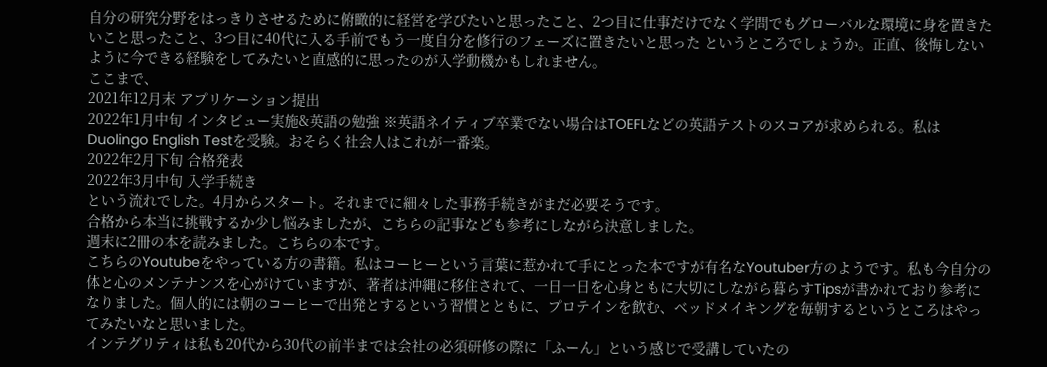自分の研究分野をはっきりさせるために俯瞰的に経営を学びたいと思ったこと、2つ目に仕事だけでなく学問でもグローバルな環境に身を置きたいこと思ったこと、3つ目に40代に入る手前でもう一度自分を修行のフェーズに置きたいと思った というところでしょうか。正直、後悔しないように今できる経験をしてみたいと直感的に思ったのが入学動機かもしれません。
ここまで、
2021年12月末 アプリケーション提出
2022年1月中旬 インタビュー実施&英語の勉強 ※英語ネイティブ卒業でない場合はTOEFLなどの英語テストのスコアが求められる。私はDuolingo English Testを受験。おそらく社会人はこれが一番楽。
2022年2月下旬 合格発表
2022年3月中旬 入学手続き
という流れでした。4月からスタート。それまでに細々した事務手続きがまだ必要そうです。
合格から本当に挑戦するか少し悩みましたが、こちらの記事なども参考にしながら決意しました。
週末に2冊の本を読みました。こちらの本です。
こちらのYoutubeをやっている方の書籍。私はコーヒーという言葉に惹かれて手にとった本ですが有名なYoutuber方のようです。私も今自分の体と心のメンテナンスを心がけていますが、著者は沖縄に移住されて、一日一日を心身ともに大切にしながら暮らすTipsが書かれており参考になりました。個人的には朝のコーヒーで出発とするという習慣とともに、プロテインを飲む、ベッドメイキングを毎朝するというところはやってみたいなと思いました。
インテグリティは私も20代から30代の前半までは会社の必須研修の際に「ふーん」という感じで受講していたの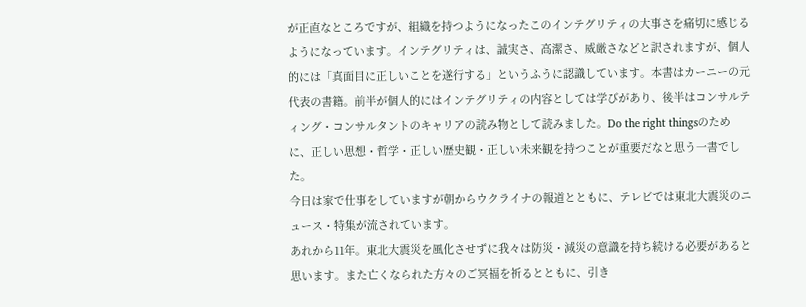が正直なところですが、組織を持つようになったこのインテグリティの大事さを痛切に感じるようになっています。インテグリティは、誠実さ、高潔さ、威厳さなどと訳されますが、個人的には「真面目に正しいことを遂行する」というふうに認識しています。本書はカーニーの元代表の書籍。前半が個人的にはインテグリティの内容としては学びがあり、後半はコンサルティング・コンサルタントのキャリアの読み物として読みました。Do the right thingsのために、正しい思想・哲学・正しい歴史観・正しい未来観を持つことが重要だなと思う一書でした。
今日は家で仕事をしていますが朝からウクライナの報道とともに、テレビでは東北大震災のニュース・特集が流されています。
あれから11年。東北大震災を風化させずに我々は防災・減災の意識を持ち続ける必要があると思います。また亡くなられた方々のご冥福を祈るとともに、引き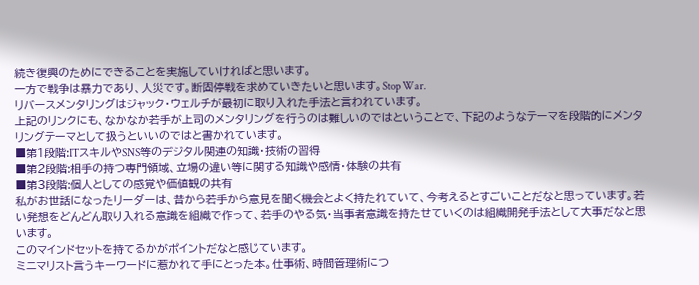続き復興のためにできることを実施していければと思います。
一方で戦争は暴力であり、人災です。断固停戦を求めていきたいと思います。Stop War.
リバースメンタリングはジャック・ウェルチが最初に取り入れた手法と言われています。
上記のリンクにも、なかなか若手が上司のメンタリングを行うのは難しいのではということで、下記のようなテーマを段階的にメンタリングテーマとして扱うといいのではと書かれています。
■第1段階:ITスキルやSNS等のデジタル関連の知識・技術の習得
■第2段階:相手の持つ専門領域、立場の違い等に関する知識や感情・体験の共有
■第3段階:個人としての感覚や価値観の共有
私がお世話になったリーダーは、昔から若手から意見を聞く機会とよく持たれていて、今考えるとすごいことだなと思っています。若い発想をどんどん取り入れる意識を組織で作って、若手のやる気・当事者意識を持たせていくのは組織開発手法として大事だなと思います。
このマインドセットを持てるかがポイントだなと感じています。
ミニマリスト言うキーワードに惹かれて手にとった本。仕事術、時間管理術につ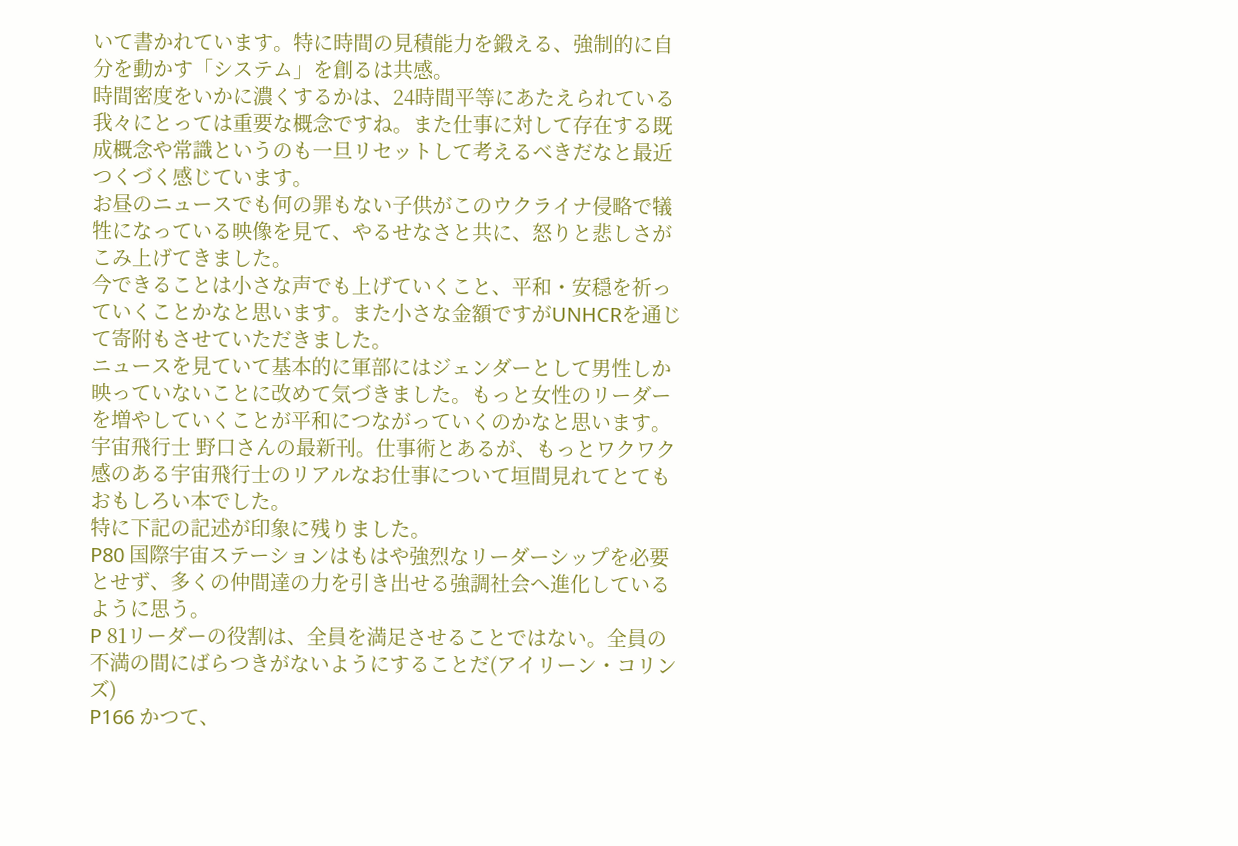いて書かれています。特に時間の見積能力を鍛える、強制的に自分を動かす「システム」を創るは共感。
時間密度をいかに濃くするかは、24時間平等にあたえられている我々にとっては重要な概念ですね。また仕事に対して存在する既成概念や常識というのも一旦リセットして考えるべきだなと最近つくづく感じています。
お昼のニュースでも何の罪もない子供がこのウクライナ侵略で犠牲になっている映像を見て、やるせなさと共に、怒りと悲しさがこみ上げてきました。
今できることは小さな声でも上げていくこと、平和・安穏を祈っていくことかなと思います。また小さな金額ですがUNHCRを通じて寄附もさせていただきました。
ニュースを見ていて基本的に軍部にはジェンダーとして男性しか映っていないことに改めて気づきました。もっと女性のリーダーを増やしていくことが平和につながっていくのかなと思います。
宇宙飛行士 野口さんの最新刊。仕事術とあるが、もっとワクワク感のある宇宙飛行士のリアルなお仕事について垣間見れてとてもおもしろい本でした。
特に下記の記述が印象に残りました。
P80 国際宇宙ステーションはもはや強烈なリーダーシップを必要とせず、多くの仲間達の力を引き出せる強調社会へ進化しているように思う。
P 81リーダーの役割は、全員を満足させることではない。全員の不満の間にばらつきがないようにすることだ(アイリーン・コリンズ)
P166 かつて、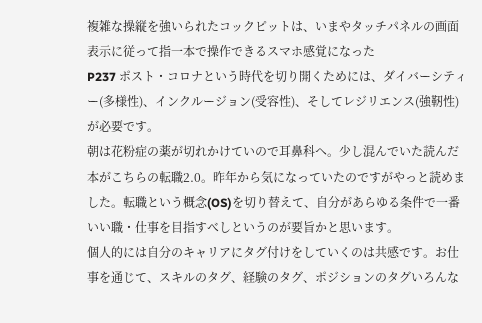複雑な操縦を強いられたコックピットは、いまやタッチパネルの画面表示に従って指一本で操作できるスマホ感覚になった
P237 ポスト・コロナという時代を切り開くためには、ダイバーシティー(多様性)、インクルージョン(受容性)、そしてレジリエンス(強靭性)が必要です。
朝は花粉症の薬が切れかけていので耳鼻科へ。少し混んでいた読んだ本がこちらの転職2.0。昨年から気になっていたのですがやっと読めました。転職という概念(OS)を切り替えて、自分があらゆる条件で一番いい職・仕事を目指すべしというのが要旨かと思います。
個人的には自分のキャリアにタグ付けをしていくのは共感です。お仕事を通じて、スキルのタグ、経験のタグ、ポジションのタグいろんな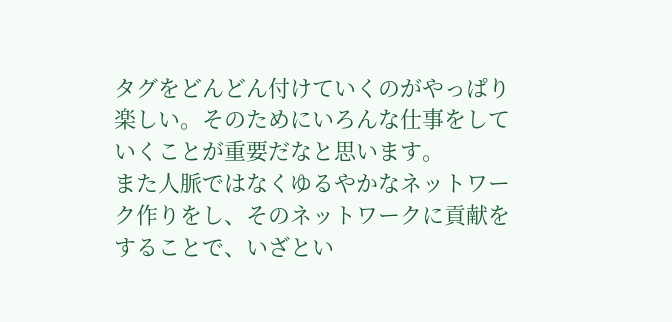タグをどんどん付けていくのがやっぱり楽しい。そのためにいろんな仕事をしていくことが重要だなと思います。
また人脈ではなくゆるやかなネットワーク作りをし、そのネットワークに貢献をすることで、いざとい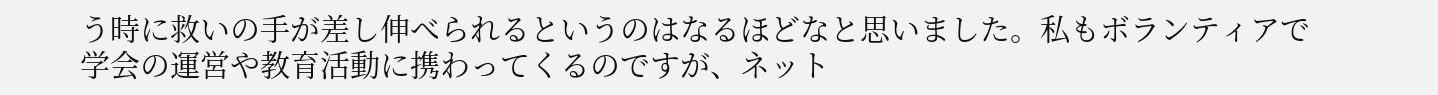う時に救いの手が差し伸べられるというのはなるほどなと思いました。私もボランティアで学会の運営や教育活動に携わってくるのですが、ネット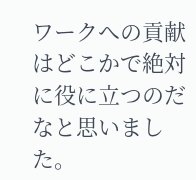ワークへの貢献はどこかで絶対に役に立つのだなと思いました。